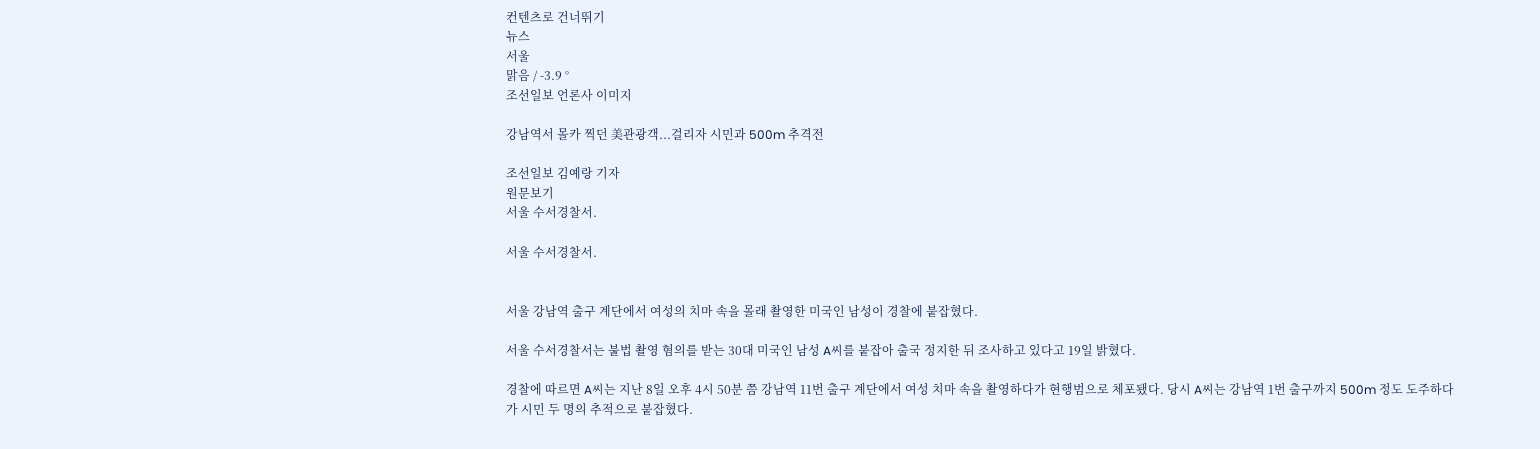컨텐츠로 건너뛰기
뉴스
서울
맑음 / -3.9 °
조선일보 언론사 이미지

강남역서 몰카 찍던 美관광객...걸리자 시민과 500m 추격전

조선일보 김예랑 기자
원문보기
서울 수서경찰서.

서울 수서경찰서.


서울 강남역 출구 계단에서 여성의 치마 속을 몰래 촬영한 미국인 남성이 경찰에 붙잡혔다.

서울 수서경찰서는 불법 촬영 혐의를 받는 30대 미국인 남성 A씨를 붙잡아 출국 정지한 뒤 조사하고 있다고 19일 밝혔다.

경찰에 따르면 A씨는 지난 8일 오후 4시 50분 쯤 강남역 11번 출구 계단에서 여성 치마 속을 촬영하다가 현행범으로 체포됐다. 당시 A씨는 강남역 1번 출구까지 500m 정도 도주하다가 시민 두 명의 추적으로 붙잡혔다.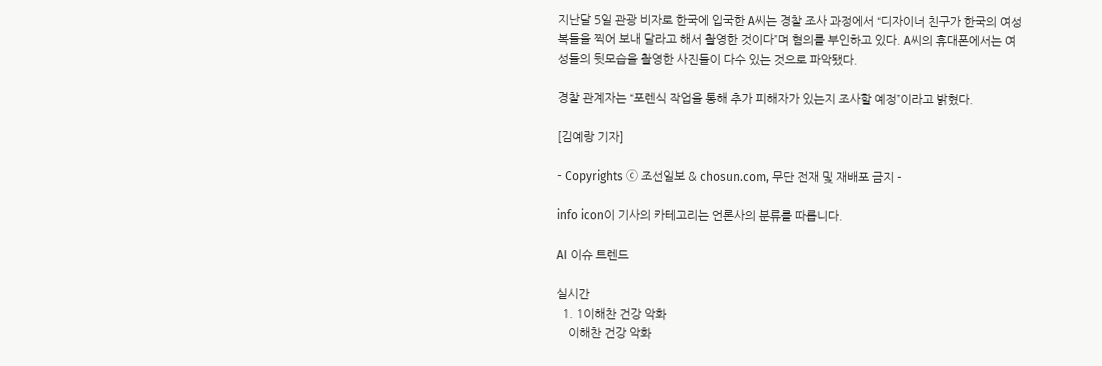지난달 5일 관광 비자로 한국에 입국한 A씨는 경찰 조사 과정에서 “디자이너 친구가 한국의 여성복들을 찍어 보내 달라고 해서 촬영한 것이다”며 혐의를 부인하고 있다. A씨의 휴대폰에서는 여성들의 뒷모습을 촬영한 사진들이 다수 있는 것으로 파악됐다.

경찰 관계자는 “포렌식 작업을 통해 추가 피해자가 있는지 조사할 예정”이라고 밝혔다.

[김예랑 기자]

- Copyrights ⓒ 조선일보 & chosun.com, 무단 전재 및 재배포 금지 -

info icon이 기사의 카테고리는 언론사의 분류를 따릅니다.

AI 이슈 트렌드

실시간
  1. 1이해찬 건강 악화
    이해찬 건강 악화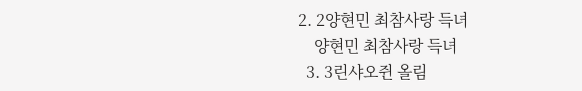2. 2양현민 최참사랑 득녀
    양현민 최참사랑 득녀
  3. 3린샤오쥔 올림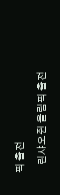픽 출전
    린샤오쥔 올림픽 출전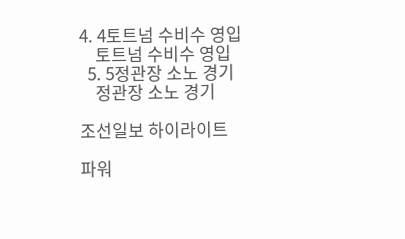4. 4토트넘 수비수 영입
    토트넘 수비수 영입
  5. 5정관장 소노 경기
    정관장 소노 경기

조선일보 하이라이트

파워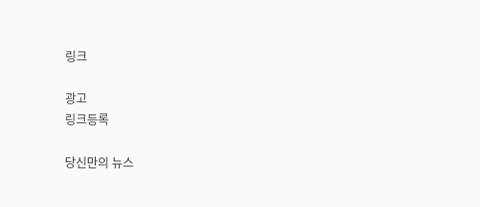링크

광고
링크등록

당신만의 뉴스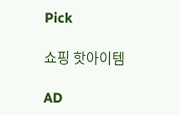Pick

쇼핑 핫아이템

AD